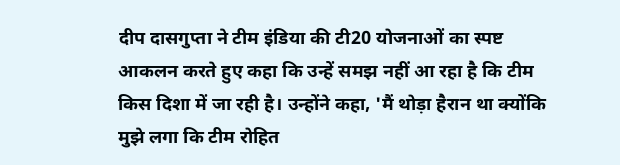दीप दासगुप्ता ने टीम इंडिया की टी20 योजनाओं का स्पष्ट आकलन करते हुए कहा कि उन्हें समझ नहीं आ रहा है कि टीम किस दिशा में जा रही है। उन्होंने कहा, 'मैं थोड़ा हैरान था क्योंकि मुझे लगा कि टीम रोहित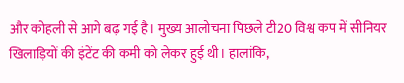और कोहली से आगे बढ़ गई है। मुख्य आलोचना पिछले टी20 विश्व कप में सीनियर खिलाड़ियों की इंटेंट की कमी को लेकर हुई थी। हालांकि,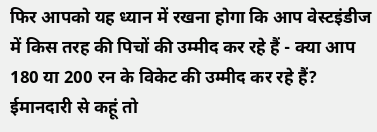फिर आपको यह ध्यान में रखना होगा कि आप वेस्टइंडीज में किस तरह की पिचों की उम्मीद कर रहे हैं - क्या आप 180 या 200 रन के विकेट की उम्मीद कर रहे हैं? ईमानदारी से कहूं तो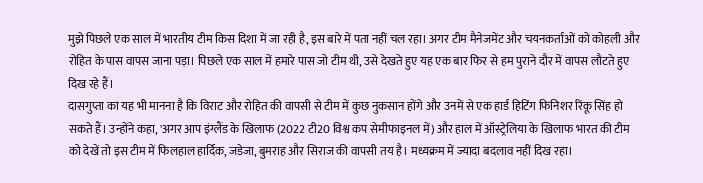मुझे पिछले एक साल में भारतीय टीम किस दिशा में जा रही है, इस बारे में पता नहीं चल रहा। अगर टीम मैनेजमेंट और चयनकर्ताओं को कोहली और रोहित के पास वापस जाना पड़ा। पिछले एक साल में हमारे पास जो टीम थी, उसे देखते हुए यह एक बार फिर से हम पुराने दौर में वापस लौटते हुए दिख रहे हैं।
दासगुप्ता का यह भी मानना है कि विराट और रोहित की वापसी से टीम में कुछ नुकसान होंगे और उनमें से एक हार्ड हिटिंग फिनिशर रिंकू सिंह हो सकते हैं। उन्होंने कहा, 'अगर आप इंग्लैंड के खिलाफ (2022 टी20 विश्व कप सेमीफाइनल में) और हाल में ऑस्ट्रेलिया के खिलाफ भारत की टीम को देखें तो इस टीम में फिलहाल हार्दिक, जडेजा, बुमराह और सिराज की वापसी तय है। मध्यक्रम में ज्यादा बदलाव नहीं दिख रहा।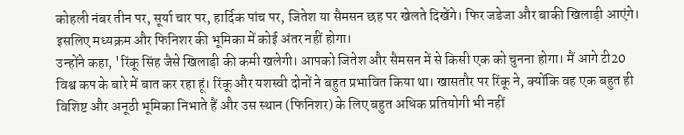कोहली नंबर तीन पर, सूर्या चार पर, हार्दिक पांच पर, जितेश या सैमसन छह पर खेलते दिखेंगे। फिर जडेजा और बाकी खिलाड़ी आएंगे। इसलिए मध्यक्रम और फिनिशर की भूमिका में कोई अंतर नहीं होगा।
उन्होंने कहा, 'रिंकू सिंह जैसे खिलाड़ी की कमी खलेगी। आपको जितेश और सैमसन में से किसी एक को चुनना होगा। मैं आगे टी20 विश्व कप के बारे में बात कर रहा हूं। रिंकू और यशस्वी दोनों ने बहुत प्रभावित किया था। खासतौर पर रिंकू ने, क्योंकि वह एक बहुत ही विशिष्ट और अनूठी भूमिका निभाते हैं और उस स्थान (फिनिशर) के लिए बहुत अधिक प्रतियोगी भी नहीं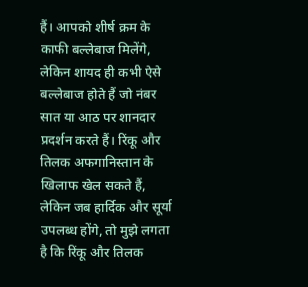हैं। आपको शीर्ष क्रम के काफी बल्लेबाज मिलेंगे, लेकिन शायद ही कभी ऐसे बल्लेबाज होते हैं जो नंबर सात या आठ पर शानदार प्रदर्शन करते हैं। रिंकू और तिलक अफगानिस्तान के खिलाफ खेल सकते हैं, लेकिन जब हार्दिक और सूर्या उपलब्ध होंगे, तो मुझे लगता है कि रिंकू और तिलक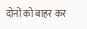दोनों को बाहर कर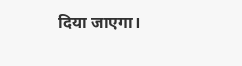दिया जाएगा।